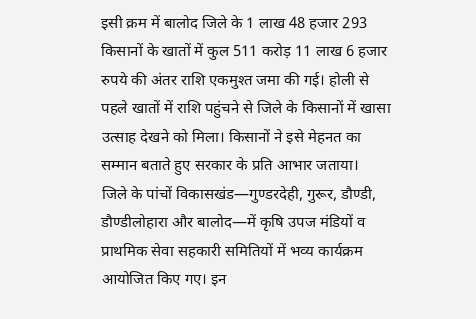इसी क्रम में बालोद जिले के 1 लाख 48 हजार 293 किसानों के खातों में कुल 511 करोड़ 11 लाख 6 हजार रुपये की अंतर राशि एकमुश्त जमा की गई। होली से पहले खातों में राशि पहुंचने से जिले के किसानों में खासा उत्साह देखने को मिला। किसानों ने इसे मेहनत का सम्मान बताते हुए सरकार के प्रति आभार जताया।
जिले के पांचों विकासखंड—गुण्डरदेही, गुरूर, डौण्डी, डौण्डीलोहारा और बालोद—में कृषि उपज मंडियों व प्राथमिक सेवा सहकारी समितियों में भव्य कार्यक्रम आयोजित किए गए। इन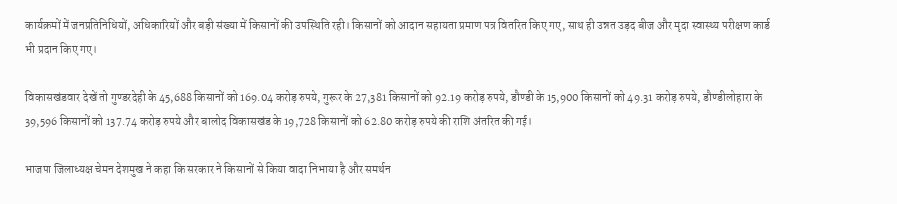कार्यक्रमों में जनप्रतिनिधियों, अधिकारियों और बड़ी संख्या में किसानों की उपस्थिति रही। किसानों को आदान सहायता प्रमाण पत्र वितरित किए गए, साथ ही उन्नत उड़द बीज और मृदा स्वास्थ्य परीक्षण कार्ड भी प्रदान किए गए।

विकासखंडवार देखें तो गुण्डरदेही के 45,688 किसानों को 169.04 करोड़ रुपये, गुरूर के 27,381 किसानों को 92.19 करोड़ रुपये, डौण्डी के 15,900 किसानों को 49.31 करोड़ रुपये, डौण्डीलोहारा के 39,596 किसानों को 137.74 करोड़ रुपये और बालोद विकासखंड के 19,728 किसानों को 62.80 करोड़ रुपये की राशि अंतरित की गई।

भाजपा जिलाध्यक्ष चेमन देशमुख ने कहा कि सरकार ने किसानों से किया वादा निभाया है और समर्थन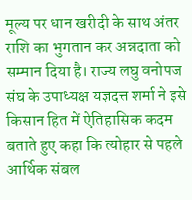मूल्य पर धान खरीदी के साथ अंतर राशि का भुगतान कर अन्नदाता को सम्मान दिया है। राज्य लघु वनोपज संघ के उपाध्यक्ष यज्ञदत्त शर्मा ने इसे किसान हित में ऐतिहासिक कदम बताते हुए कहा कि त्योहार से पहले आर्थिक संबल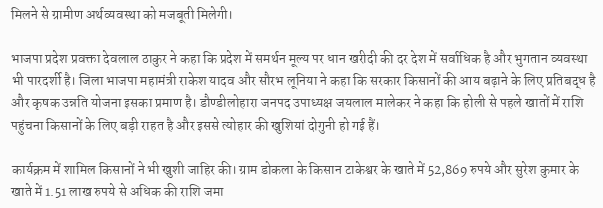मिलने से ग्रामीण अर्थव्यवस्था को मजबूती मिलेगी।

भाजपा प्रदेश प्रवक्ता देवलाल ठाकुर ने कहा कि प्रदेश में समर्थन मूल्य पर धान खरीदी की दर देश में सर्वाधिक है और भुगतान व्यवस्था भी पारदर्शी है। जिला भाजपा महामंत्री राकेश यादव और सौरभ लूनिया ने कहा कि सरकार किसानों की आय बढ़ाने के लिए प्रतिबद्ध है और कृषक उन्नति योजना इसका प्रमाण है। डौण्डीलोहारा जनपद उपाध्यक्ष जयलाल मालेकर ने कहा कि होली से पहले खातों में राशि पहुंचना किसानों के लिए बड़ी राहत है और इससे त्योहार की खुशियां दोगुनी हो गई हैं।

कार्यक्रम में शामिल किसानों ने भी खुशी जाहिर की। ग्राम डोकला के किसान टाकेश्वर के खाते में 52,869 रुपये और सुरेश कुमार के खाते में 1.51 लाख रुपये से अधिक की राशि जमा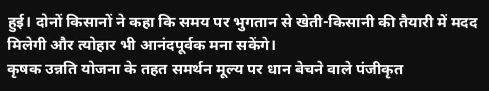हुई। दोनों किसानों ने कहा कि समय पर भुगतान से खेती-किसानी की तैयारी में मदद मिलेगी और त्योहार भी आनंदपूर्वक मना सकेंगे।
कृषक उन्नति योजना के तहत समर्थन मूल्य पर धान बेचने वाले पंजीकृत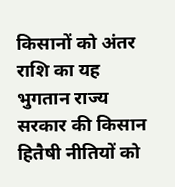किसानों को अंतर राशि का यह भुगतान राज्य सरकार की किसान हितैषी नीतियों को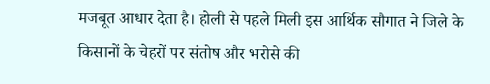मजबूत आधार देता है। होली से पहले मिली इस आर्थिक सौगात ने जिले के किसानों के चेहरों पर संतोष और भरोसे की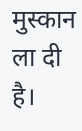मुस्कान ला दी है।